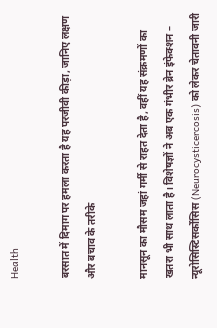Health

बरसात में दिमाग पर हमला करता है यह परजीवी कीड़ा, जानिए लक्षण और बचाव के तरीके

मानसून का मौसम जहां गर्मी से राहत देता है, वहीं यह संक्रमणों का खतरा भी साथ लाता है। विशेषज्ञों ने अब एक गंभीर ब्रेन इंफेक्शन – न्यूरोसिस्टिसर्कोसिस (Neurocysticercosis) को लेकर चेतावनी जारी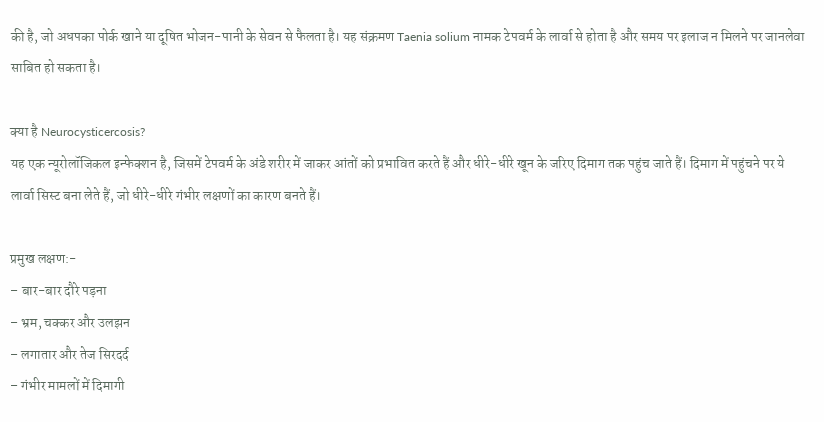की है, जो अधपका पोर्क खाने या दूषित भोजन-पानी के सेवन से फैलता है। यह संक्रमण Taenia solium नामक टेपवर्म के लार्वा से होता है और समय पर इलाज न मिलने पर जानलेवा साबित हो सकता है।

क्या है Neurocysticercosis?
यह एक न्यूरोलॉजिकल इन्फेक्शन है, जिसमें टेपवर्म के अंडे शरीर में जाकर आंतों को प्रभावित करते हैं और धीरे-धीरे खून के जरिए दिमाग तक पहुंच जाते हैं। दिमाग में पहुंचने पर ये लार्वा सिस्ट बना लेते हैं, जो धीरे-धीरे गंभीर लक्षणों का कारण बनते हैं।

प्रमुख लक्षण:-
– बार-बार दौरे पड़ना
– भ्रम, चक्कर और उलझन
– लगातार और तेज सिरदर्द
– गंभीर मामलों में दिमागी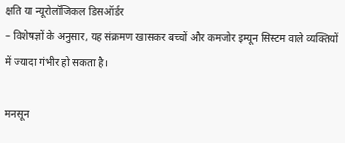क्षति या न्यूरोलॉजिकल डिसऑर्डर
– विशेषज्ञों के अनुसार, यह संक्रमण खासकर बच्चों और कमजोर इम्यून सिस्टम वाले व्यक्तियों में ज्यादा गंभीर हो सकता है।

मनसून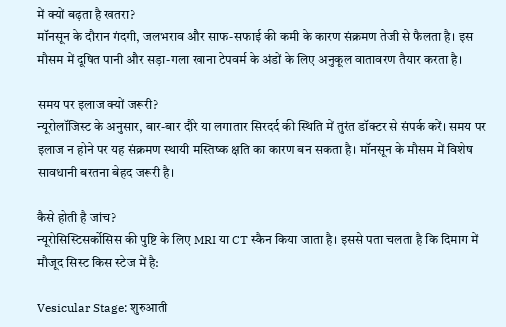में क्यों बढ़ता है खतरा?
मॉनसून के दौरान गंदगी, जलभराव और साफ-सफाई की कमी के कारण संक्रमण तेजी से फैलता है। इस मौसम में दूषित पानी और सड़ा-गला खाना टेपवर्म के अंडों के लिए अनुकूल वातावरण तैयार करता है।

समय पर इलाज क्यों जरूरी?
न्यूरोलॉजिस्ट के अनुसार, बार-बार दौरे या लगातार सिरदर्द की स्थिति में तुरंत डॉक्टर से संपर्क करें। समय पर इलाज न होने पर यह संक्रमण स्थायी मस्तिष्क क्षति का कारण बन सकता है। मॉनसून के मौसम में विशेष सावधानी बरतना बेहद जरूरी है।

कैसे होती है जांच?
न्यूरोसिस्टिसर्कोसिस की पुष्टि के लिए MRI या CT स्कैन किया जाता है। इससे पता चलता है कि दिमाग में मौजूद सिस्ट किस स्टेज में है:

Vesicular Stage: शुरुआती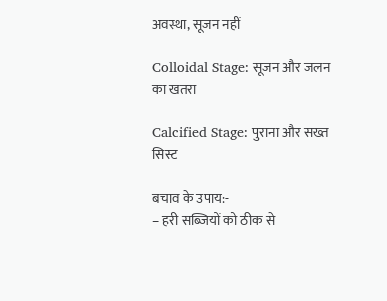अवस्था, सूजन नहीं

Colloidal Stage: सूजन और जलन का खतरा

Calcified Stage: पुराना और सख्त सिस्ट

बचाव के उपाय:-
– हरी सब्जियों को ठीक से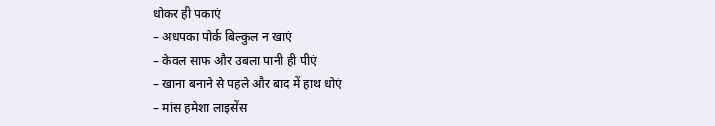धोकर ही पकाएं
– अधपका पोर्क बिल्कुल न खाएं
– केवल साफ और उबला पानी ही पीएं
– खाना बनाने से पहले और बाद में हाथ धोएं
– मांस हमेशा लाइसेंस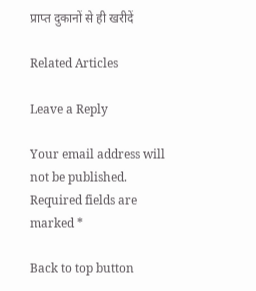प्राप्त दुकानों से ही खरीदें

Related Articles

Leave a Reply

Your email address will not be published. Required fields are marked *

Back to top button